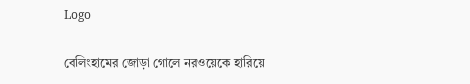Logo

বেলিংহামের জোড়া গোলে নরওয়েকে হারিয়ে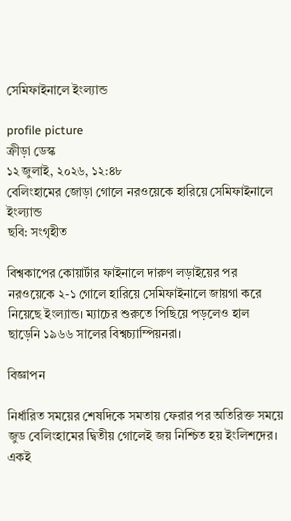সেমিফাইনালে ইংল্যান্ড

profile picture
ক্রীড়া ডেস্ক
১২ জুলাই, ২০২৬, ১২:৪৮
বেলিংহামের জোড়া গোলে নরওয়েকে হারিয়ে সেমিফাইনালে ইংল্যান্ড
ছবি: সংগৃহীত

বিশ্বকাপের কোয়ার্টার ফাইনালে দারুণ লড়াইয়ের পর নরওয়েকে ২-১ গোলে হারিয়ে সেমিফাইনালে জায়গা করে নিয়েছে ইংল্যান্ড। ম্যাচের শুরুতে পিছিয়ে পড়লেও হাল ছাড়েনি ১৯৬৬ সালের বিশ্বচ্যাম্পিয়নরা।

বিজ্ঞাপন

নির্ধারিত সময়ের শেষদিকে সমতায় ফেরার পর অতিরিক্ত সময়ে জুড বেলিংহামের দ্বিতীয় গোলেই জয় নিশ্চিত হয় ইংলিশদের। একই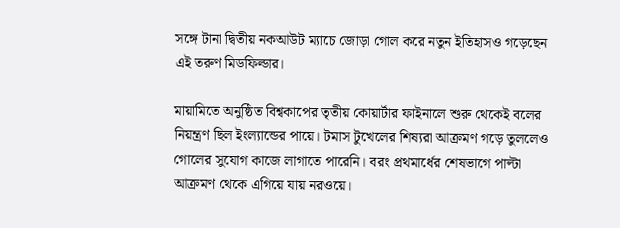সঙ্গে টানা দ্বিতীয় নকআউট ম্যাচে জোড়া গোল করে নতুন ইতিহাসও গড়েছেন এই তরুণ মিডফিল্ডার।

মায়ামিতে অনুষ্ঠিত বিশ্বকাপের তৃতীয় কোয়ার্টার ফাইনালে শুরু থেকেই বলের নিয়ন্ত্রণ ছিল ইংল্যান্ডের পায়ে। টমাস টুখেলের শিষ্যরা আক্রমণ গড়ে তুললেও গোলের সুযোগ কাজে লাগাতে পারেনি। বরং প্রথমার্ধের শেষভাগে পাল্টা আক্রমণ থেকে এগিয়ে যায় নরওয়ে।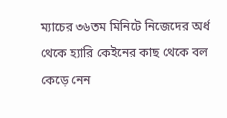ম্যাচের ৩৬তম মিনিটে নিজেদের অর্ধ থেকে হ্যারি কেইনের কাছ থেকে বল কেড়ে নেন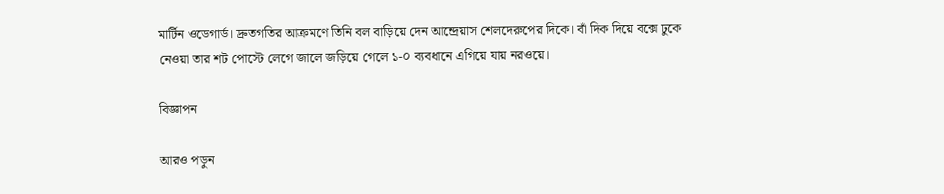মার্টিন ওডেগার্ড। দ্রুতগতির আক্রমণে তিনি বল বাড়িয়ে দেন আন্দ্রেয়াস শেলদেরুপের দিকে। বাঁ দিক দিয়ে বক্সে ঢুকে নেওয়া তার শট পোস্টে লেগে জালে জড়িয়ে গেলে ১-০ ব্যবধানে এগিয়ে যায় নরওয়ে।

বিজ্ঞাপন

আরও পড়ুন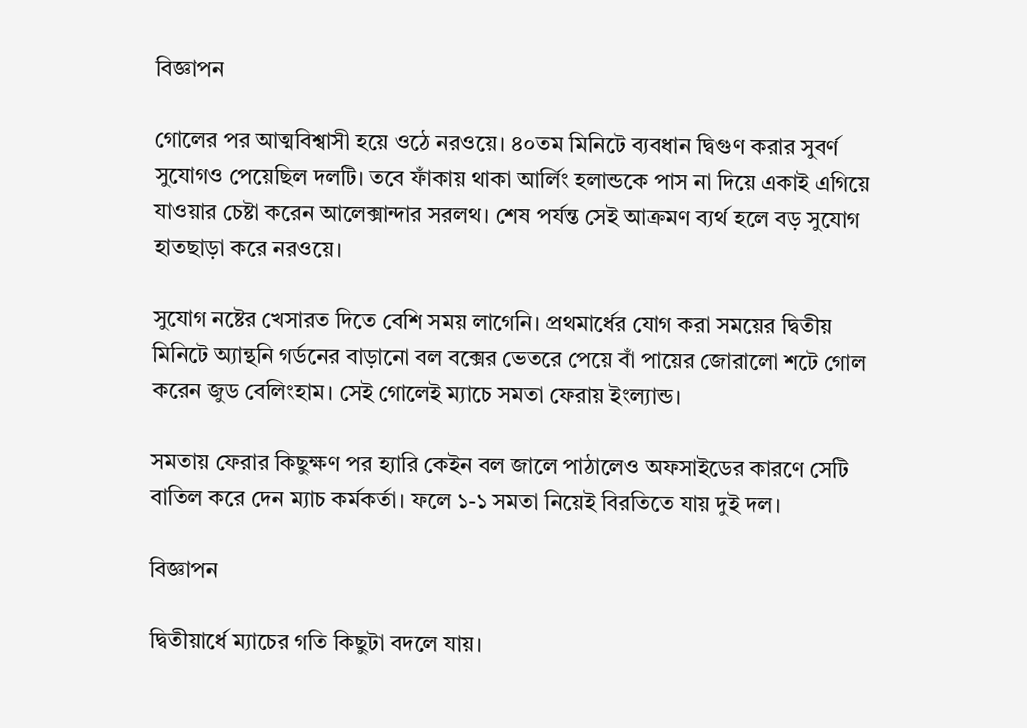বিজ্ঞাপন

গোলের পর আত্মবিশ্বাসী হয়ে ওঠে নরওয়ে। ৪০তম মিনিটে ব্যবধান দ্বিগুণ করার সুবর্ণ সুযোগও পেয়েছিল দলটি। তবে ফাঁকায় থাকা আর্লিং হলান্ডকে পাস না দিয়ে একাই এগিয়ে যাওয়ার চেষ্টা করেন আলেক্সান্দার সরলথ। শেষ পর্যন্ত সেই আক্রমণ ব্যর্থ হলে বড় সুযোগ হাতছাড়া করে নরওয়ে।

সুযোগ নষ্টের খেসারত দিতে বেশি সময় লাগেনি। প্রথমার্ধের যোগ করা সময়ের দ্বিতীয় মিনিটে অ্যান্থনি গর্ডনের বাড়ানো বল বক্সের ভেতরে পেয়ে বাঁ পায়ের জোরালো শটে গোল করেন জুড বেলিংহাম। সেই গোলেই ম্যাচে সমতা ফেরায় ইংল্যান্ড।

সমতায় ফেরার কিছুক্ষণ পর হ্যারি কেইন বল জালে পাঠালেও অফসাইডের কারণে সেটি বাতিল করে দেন ম্যাচ কর্মকর্তা। ফলে ১-১ সমতা নিয়েই বিরতিতে যায় দুই দল।

বিজ্ঞাপন

দ্বিতীয়ার্ধে ম্যাচের গতি কিছুটা বদলে যায়।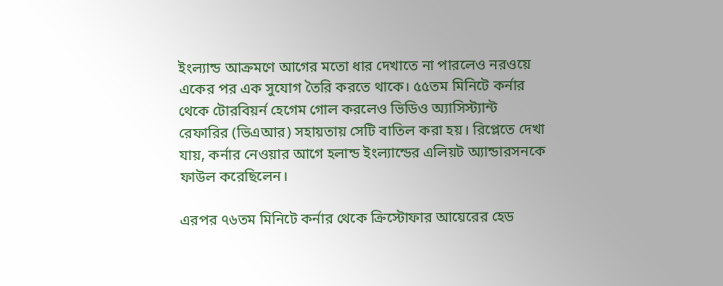ইংল্যান্ড আক্রমণে আগের মতো ধার দেখাতে না পারলেও নরওয়ে একের পর এক সুযোগ তৈরি করতে থাকে। ৫৫তম মিনিটে কর্নার থেকে টোরবিয়র্ন হেগেম গোল করলেও ভিডিও অ্যাসিস্ট্যান্ট রেফারির (ভিএআর) সহায়তায় সেটি বাতিল করা হয়। রিপ্লেতে দেখা যায়, কর্নার নেওয়ার আগে হলান্ড ইংল্যান্ডের এলিয়ট অ্যান্ডারসনকে ফাউল করেছিলেন।

এরপর ৭৬তম মিনিটে কর্নার থেকে ক্রিস্টোফার আয়েরের হেড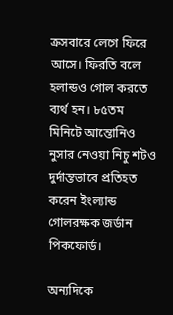ক্রসবারে লেগে ফিরে আসে। ফিরতি বলে হলান্ডও গোল করতে ব্যর্থ হন। ৮৫তম মিনিটে আন্তোনিও নুসার নেওয়া নিচু শটও দুর্দান্তভাবে প্রতিহত করেন ইংল্যান্ড গোলরক্ষক জর্ডান পিকফোর্ড।

অন্যদিকে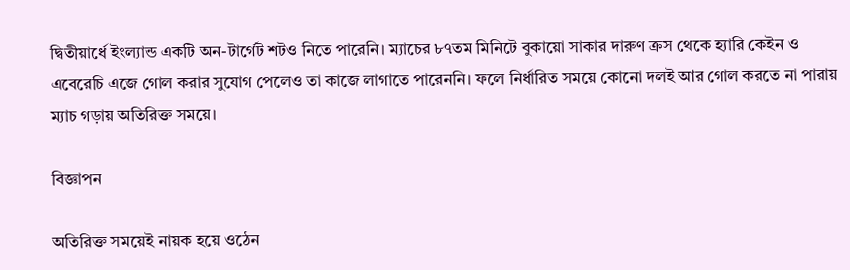দ্বিতীয়ার্ধে ইংল্যান্ড একটি অন-টার্গেট শটও নিতে পারেনি। ম্যাচের ৮৭তম মিনিটে বুকায়ো সাকার দারুণ ক্রস থেকে হ্যারি কেইন ও এবেরেচি এজে গোল করার সুযোগ পেলেও তা কাজে লাগাতে পারেননি। ফলে নির্ধারিত সময়ে কোনো দলই আর গোল করতে না পারায় ম্যাচ গড়ায় অতিরিক্ত সময়ে।

বিজ্ঞাপন

অতিরিক্ত সময়েই নায়ক হয়ে ওঠেন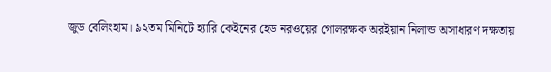জুড বেলিংহাম। ৯২তম মিনিটে হ্যারি কেইনের হেড নরওয়ের গোলরক্ষক অরইয়ান নিলান্ড অসাধারণ দক্ষতায়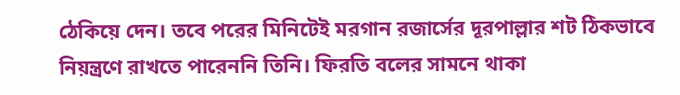ঠেকিয়ে দেন। তবে পরের মিনিটেই মরগান রজার্সের দূরপাল্লার শট ঠিকভাবে নিয়ন্ত্রণে রাখতে পারেননি তিনি। ফিরতি বলের সামনে থাকা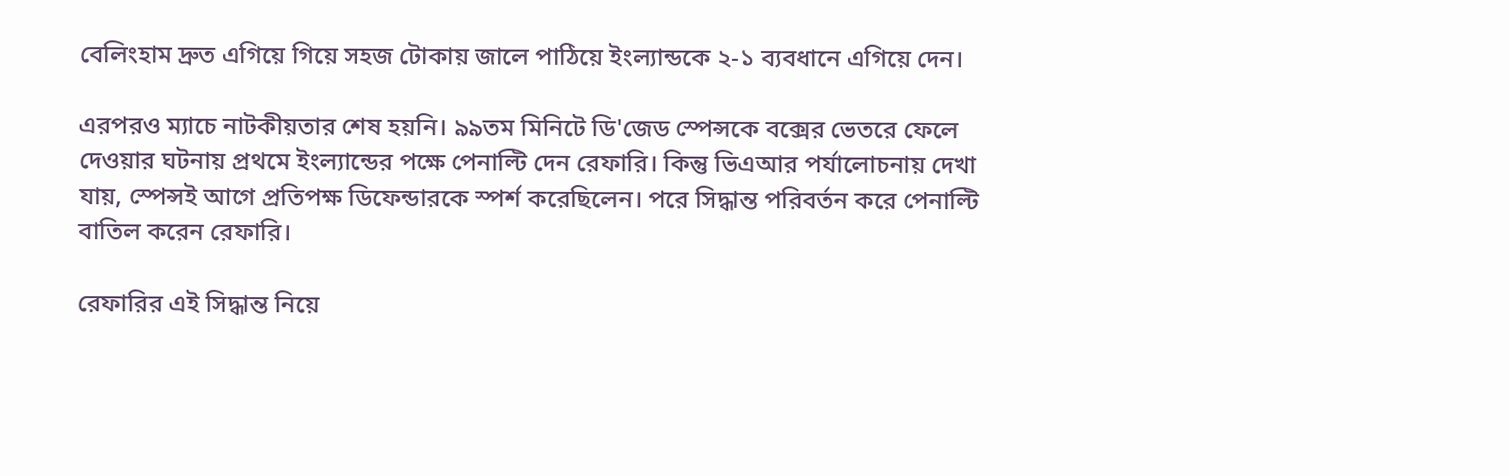বেলিংহাম দ্রুত এগিয়ে গিয়ে সহজ টোকায় জালে পাঠিয়ে ইংল্যান্ডকে ২-১ ব্যবধানে এগিয়ে দেন।

এরপরও ম্যাচে নাটকীয়তার শেষ হয়নি। ৯৯তম মিনিটে ডি'জেড স্পেন্সকে বক্সের ভেতরে ফেলে দেওয়ার ঘটনায় প্রথমে ইংল্যান্ডের পক্ষে পেনাল্টি দেন রেফারি। কিন্তু ভিএআর পর্যালোচনায় দেখা যায়, স্পেন্সই আগে প্রতিপক্ষ ডিফেন্ডারকে স্পর্শ করেছিলেন। পরে সিদ্ধান্ত পরিবর্তন করে পেনাল্টি বাতিল করেন রেফারি।

রেফারির এই সিদ্ধান্ত নিয়ে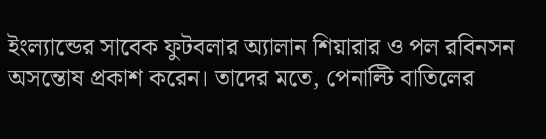ইংল্যান্ডের সাবেক ফুটবলার অ্যালান শিয়ারার ও পল রবিনসন অসন্তোষ প্রকাশ করেন। তাদের মতে, পেনাল্টি বাতিলের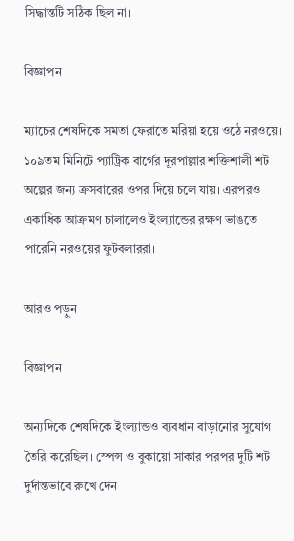সিদ্ধান্তটি সঠিক ছিল না।

বিজ্ঞাপন

ম্যাচের শেষদিকে সমতা ফেরাতে মরিয়া হয়ে ওঠে নরওয়ে। ১০৯তম মিনিটে প্যাট্রিক বার্গের দূরপাল্লার শক্তিশালী শট অল্পের জন্য ক্রসবারের ওপর দিয়ে চলে যায়। এরপরও একাধিক আক্রমণ চালালেও ইংল্যান্ডের রক্ষণ ভাঙতে পারেনি নরওয়ের ফুটবলাররা।

আরও পড়ুন

বিজ্ঞাপন

অন্যদিকে শেষদিকে ইংল্যান্ডও ব্যবধান বাড়ানোর সুযোগ তৈরি করেছিল। স্পেন্স ও বুকায়ো সাকার পরপর দুটি শট দুর্দান্তভাবে রুখে দেন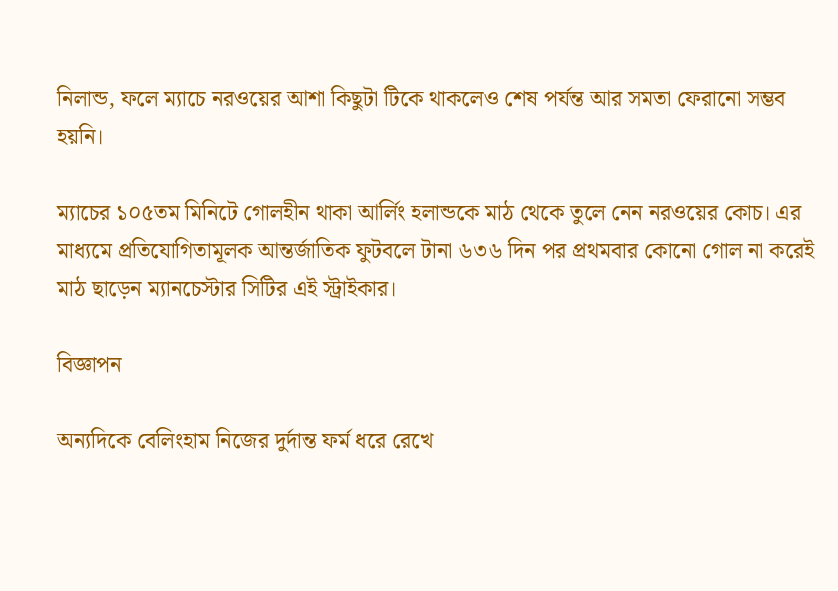নিলান্ড, ফলে ম্যাচে নরওয়ের আশা কিছুটা টিকে থাকলেও শেষ পর্যন্ত আর সমতা ফেরানো সম্ভব হয়নি।

ম্যাচের ১০৫তম মিনিটে গোলহীন থাকা আর্লিং হলান্ডকে মাঠ থেকে তুলে নেন নরওয়ের কোচ। এর মাধ্যমে প্রতিযোগিতামূলক আন্তর্জাতিক ফুটবলে টানা ৬৩৬ দিন পর প্রথমবার কোনো গোল না করেই মাঠ ছাড়েন ম্যানচেস্টার সিটির এই স্ট্রাইকার।

বিজ্ঞাপন

অন্যদিকে বেলিংহাম নিজের দুর্দান্ত ফর্ম ধরে রেখে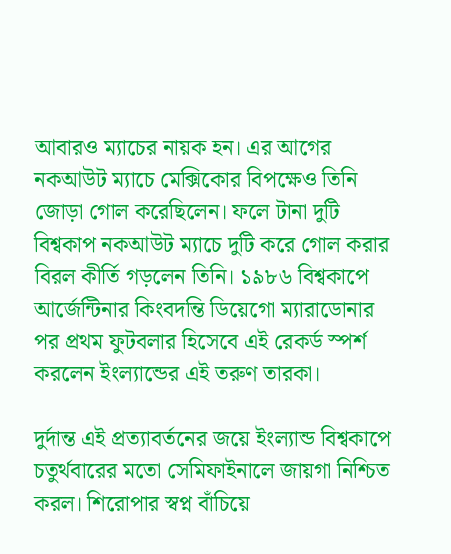আবারও ম্যাচের নায়ক হন। এর আগের নকআউট ম্যাচে মেক্সিকোর বিপক্ষেও তিনি জোড়া গোল করেছিলেন। ফলে টানা দুটি বিশ্বকাপ নকআউট ম্যাচে দুটি করে গোল করার বিরল কীর্তি গড়লেন তিনি। ১৯৮৬ বিশ্বকাপে আর্জেন্টিনার কিংবদন্তি ডিয়েগো ম্যারাডোনার পর প্রথম ফুটবলার হিসেবে এই রেকর্ড স্পর্শ করলেন ইংল্যান্ডের এই তরুণ তারকা।

দুর্দান্ত এই প্রত্যাবর্তনের জয়ে ইংল্যান্ড বিশ্বকাপে চতুর্থবারের মতো সেমিফাইনালে জায়গা নিশ্চিত করল। শিরোপার স্বপ্ন বাঁচিয়ে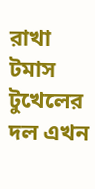রাখা টমাস টুখেলের দল এখন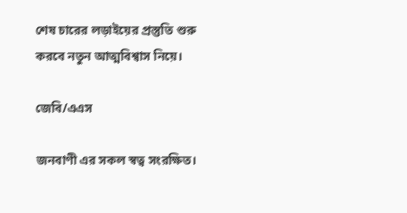শেষ চারের লড়াইয়ের প্রস্তুতি শুরু করবে নতুন আত্মবিশ্বাস নিয়ে।

জেবি/এএস

জনবাণী এর সকল স্বত্ব সংরক্ষিত।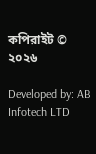কপিরাইট © ২০২৬

Developed by: AB Infotech LTD